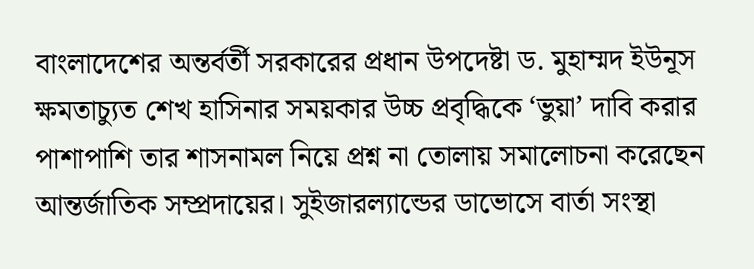বাংলাদেশের অন্তর্বর্তী সরকারের প্রধান উপদেষ্টা ড. মুহাম্মদ ইউনূস ক্ষমতাচ্যুত শেখ হাসিনার সময়কার উচ্চ প্রবৃদ্ধিকে ‘ভুয়া’ দাবি করার পাশাপাশি তার শাসনামল নিয়ে প্রশ্ন না তোলায় সমালোচনা করেছেন আন্তর্জাতিক সম্প্রদায়ের। সুইজারল্যান্ডের ডাভোসে বার্তা সংস্থা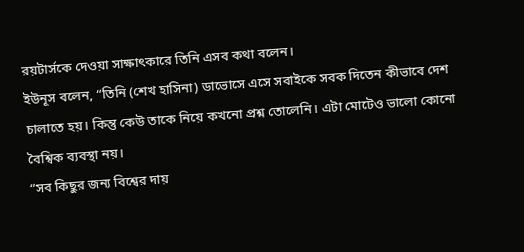রয়টার্সকে দেওয়া সাক্ষাৎকারে তিনি এসব কথা বলেন।
ইউনূস বলেন, “তিনি (শেখ হাসিনা) ডাভোসে এসে সবাইকে সবক দিতেন কীভাবে দেশ চালাতে হয়। কিন্তু কেউ তাকে নিয়ে কখনো প্রশ্ন তোলেনি। এটা মোটেও ভালো কোনো বৈশ্বিক ব্যবস্থা নয়।
“সব কিছুর জন্য বিশ্বের দায়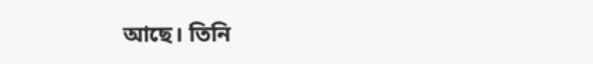আছে। তিনি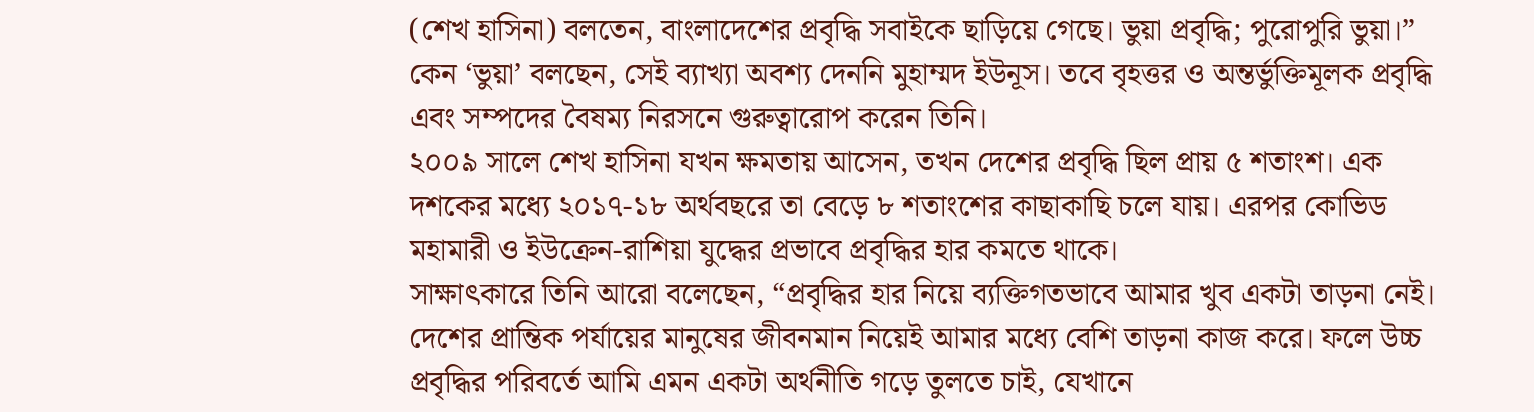(শেখ হাসিনা) বলতেন, বাংলাদেশের প্রবৃদ্ধি সবাইকে ছাড়িয়ে গেছে। ভুয়া প্রবৃদ্ধি; পুরোপুরি ভুয়া।”
কেন ‘ভুয়া’ বলছেন, সেই ব্যাখ্যা অবশ্য দেননি মুহাম্মদ ইউনূস। তবে বৃহত্তর ও অন্তর্ভুক্তিমূলক প্রবৃদ্ধি এবং সম্পদের বৈষম্য নিরসনে গুরুত্বারোপ করেন তিনি।
২০০৯ সালে শেখ হাসিনা যখন ক্ষমতায় আসেন, তখন দেশের প্রবৃদ্ধি ছিল প্রায় ৫ শতাংশ। এক দশকের মধ্যে ২০১৭-১৮ অর্থবছরে তা বেড়ে ৮ শতাংশের কাছাকাছি চলে যায়। এরপর কোভিড মহামারী ও ইউক্রেন-রাশিয়া যুদ্ধের প্রভাবে প্রবৃদ্ধির হার কমতে থাকে।
সাক্ষাৎকারে তিনি আরো বলেছেন, “প্রবৃদ্ধির হার নিয়ে ব্যক্তিগতভাবে আমার খুব একটা তাড়না নেই। দেশের প্রান্তিক পর্যায়ের মানুষের জীবনমান নিয়েই আমার মধ্যে বেশি তাড়না কাজ করে। ফলে উচ্চ প্রবৃদ্ধির পরিবর্তে আমি এমন একটা অর্থনীতি গড়ে তুলতে চাই, যেখানে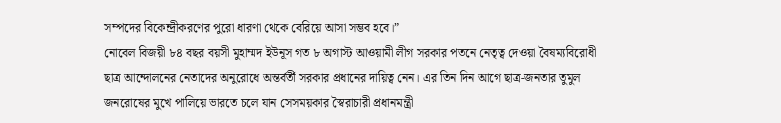সম্পদের বিকেন্দ্রীকরণের পুরো ধারণা থেকে বেরিয়ে আসা সম্ভব হবে।”
নোবেল বিজয়ী ৮৪ বছর বয়সী মুহাম্মদ ইউনূস গত ৮ অগাস্ট আওয়ামী লীগ সরকার পতনে নেতৃত্ব দেওয়া বৈষম্যবিরোধী ছাত্র আন্দোলনের নেতাদের অনুরোধে অন্তর্বর্তী সরকার প্রধানের দায়িত্ব নেন। এর তিন দিন আগে ছাত্র-জনতার তুমুল জনরোষের মুখে পালিয়ে ভারতে চলে যান সেসময়কার স্বৈরাচারী প্রধানমন্ত্রী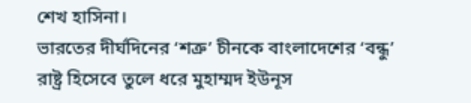শেখ হাসিনা।
ভারতের দীর্ঘদিনের ‘শত্রু’ চীনকে বাংলাদেশের ‘বন্ধু’ রাষ্ট্র হিসেবে তুলে ধরে মুহাম্মদ ইউনূস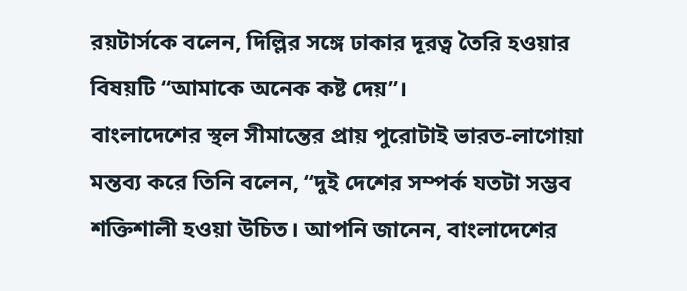রয়টার্সকে বলেন, দিল্লির সঙ্গে ঢাকার দূরত্ব তৈরি হওয়ার বিষয়টি “আমাকে অনেক কষ্ট দেয়”।
বাংলাদেশের স্থল সীমান্তের প্রায় পুরোটাই ভারত-লাগোয়া মন্তব্য করে তিনি বলেন, “দুই দেশের সম্পর্ক যতটা সম্ভব শক্তিশালী হওয়া উচিত। আপনি জানেন, বাংলাদেশের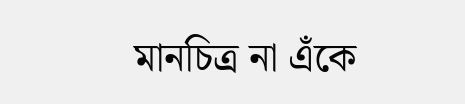মানচিত্র না এঁকে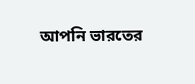আপনি ভারতের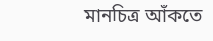মানচিত্র আঁকতে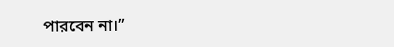পারবেন না।”